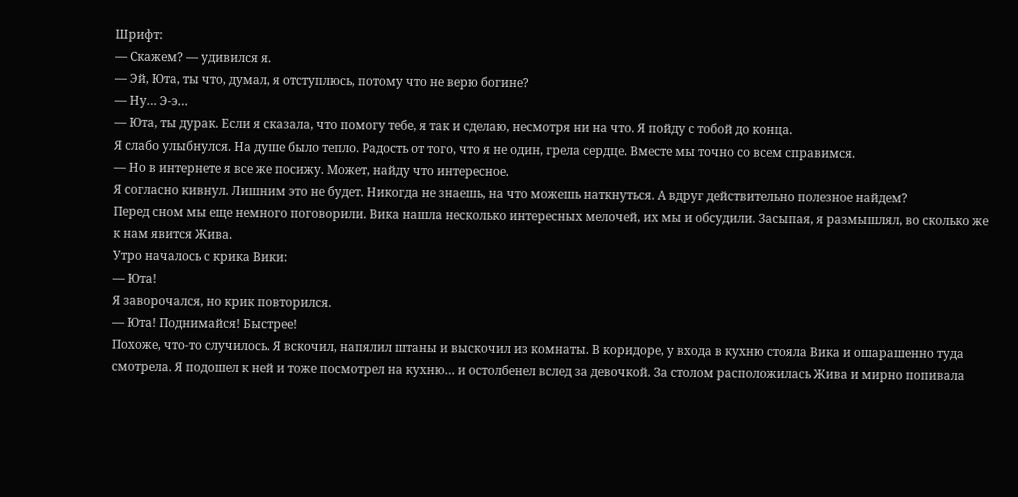Шрифт:
— Скажем? — удивился я.
— Эй, Юта, ты что, думал, я отступлюсь, потому что не верю богине?
— Ну… Э-э…
— Юта, ты дурак. Если я сказала, что помогу тебе, я так и сделаю, несмотря ни на что. Я пойду с тобой до конца.
Я слабо улыбнулся. На душе было тепло. Радость от того, что я не один, грела сердце. Вместе мы точно со всем справимся.
— Но в интернете я все же посижу. Может, найду что интересное.
Я согласно кивнул. Лишним это не будет. Никогда не знаешь, на что можешь наткнуться. А вдруг действительно полезное найдем?
Перед сном мы еще немного поговорили. Вика нашла несколько интересных мелочей, их мы и обсудили. Засыпая, я размышлял, во сколько же к нам явится Жива.
Утро началось с крика Вики:
— Юта!
Я заворочался, но крик повторился.
— Юта! Поднимайся! Быстрее!
Похоже, что-то случилось. Я вскочил, напялил штаны и выскочил из комнаты. В коридоре, у входа в кухню стояла Вика и ошарашенно туда смотрела. Я подошел к ней и тоже посмотрел на кухню… и остолбенел вслед за девочкой. За столом расположилась Жива и мирно попивала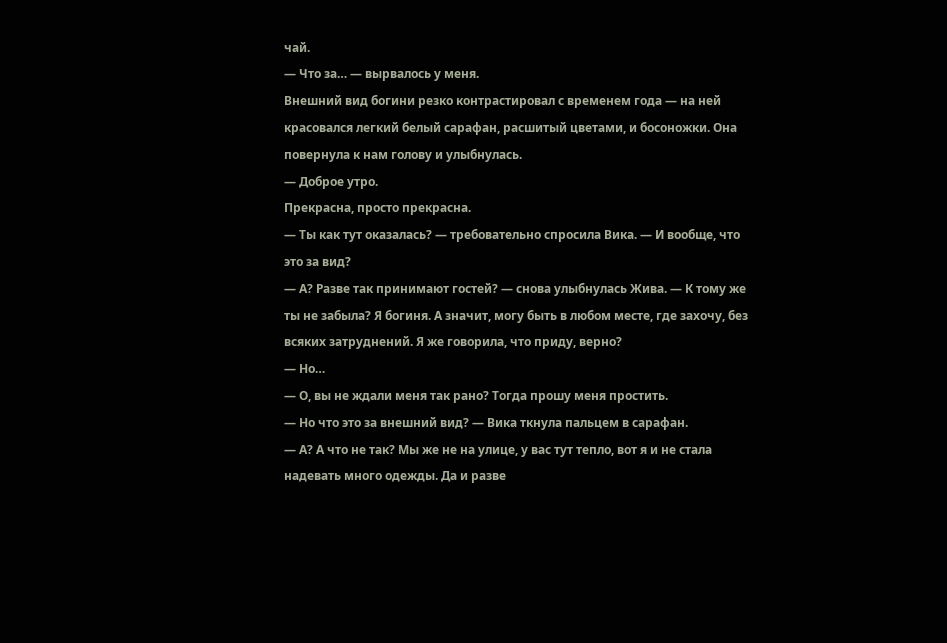чай.
— Что за… — вырвалось у меня.
Внешний вид богини резко контрастировал с временем года — на ней красовался легкий белый сарафан, расшитый цветами, и босоножки. Она повернула к нам голову и улыбнулась.
— Доброе утро.
Прекрасна, просто прекрасна.
— Ты как тут оказалась? — требовательно спросила Вика. — И вообще, что это за вид?
— А? Разве так принимают гостей? — снова улыбнулась Жива. — К тому же ты не забыла? Я богиня. А значит, могу быть в любом месте, где захочу, без всяких затруднений. Я же говорила, что приду, верно?
— Но…
— О, вы не ждали меня так рано? Тогда прошу меня простить.
— Но что это за внешний вид? — Вика ткнула пальцем в сарафан.
— А? А что не так? Мы же не на улице, у вас тут тепло, вот я и не стала надевать много одежды. Да и разве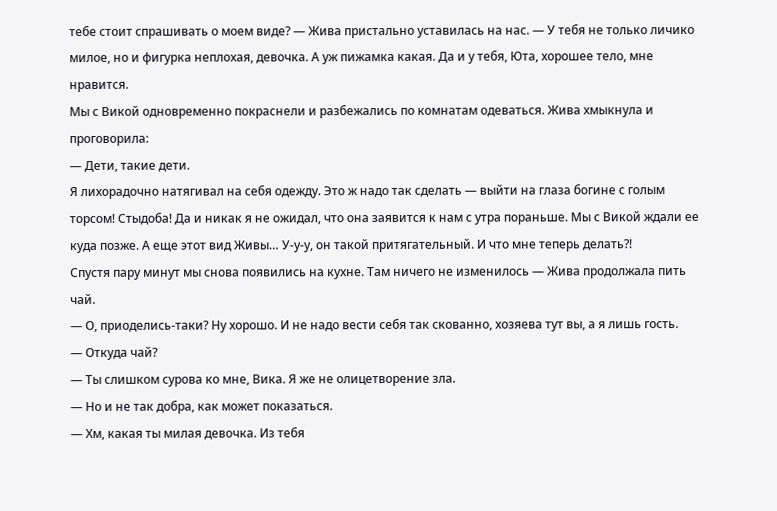тебе стоит спрашивать о моем виде? — Жива пристально уставилась на нас. — У тебя не только личико милое, но и фигурка неплохая, девочка. А уж пижамка какая. Да и у тебя, Юта, хорошее тело, мне нравится.
Мы с Викой одновременно покраснели и разбежались по комнатам одеваться. Жива хмыкнула и проговорила:
— Дети, такие дети.
Я лихорадочно натягивал на себя одежду. Это ж надо так сделать — выйти на глаза богине с голым торсом! Стыдоба! Да и никак я не ожидал, что она заявится к нам с утра пораньше. Мы с Викой ждали ее куда позже. А еще этот вид Живы… У-у-у, он такой притягательный. И что мне теперь делать?!
Спустя пару минут мы снова появились на кухне. Там ничего не изменилось — Жива продолжала пить чай.
— О, приоделись-таки? Ну хорошо. И не надо вести себя так скованно, хозяева тут вы, а я лишь гость.
— Откуда чай?
— Ты слишком сурова ко мне, Вика. Я же не олицетворение зла.
— Но и не так добра, как может показаться.
— Хм, какая ты милая девочка. Из тебя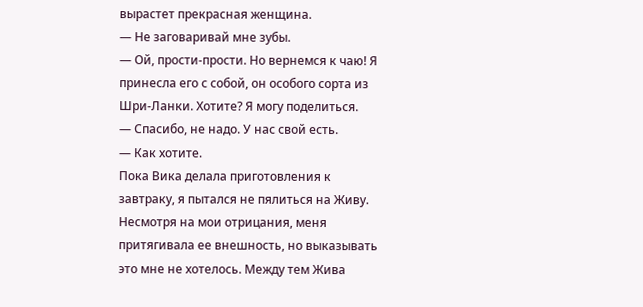вырастет прекрасная женщина.
— Не заговаривай мне зубы.
— Ой, прости-прости. Но вернемся к чаю! Я принесла его с собой, он особого сорта из Шри-Ланки. Хотите? Я могу поделиться.
— Спасибо, не надо. У нас свой есть.
— Как хотите.
Пока Вика делала приготовления к завтраку, я пытался не пялиться на Живу. Несмотря на мои отрицания, меня притягивала ее внешность, но выказывать это мне не хотелось. Между тем Жива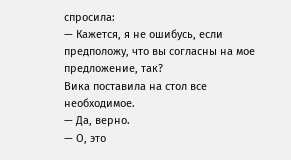спросила:
— Кажется, я не ошибусь, если предположу, что вы согласны на мое предложение, так?
Вика поставила на стол все необходимое.
— Да, верно.
— О, это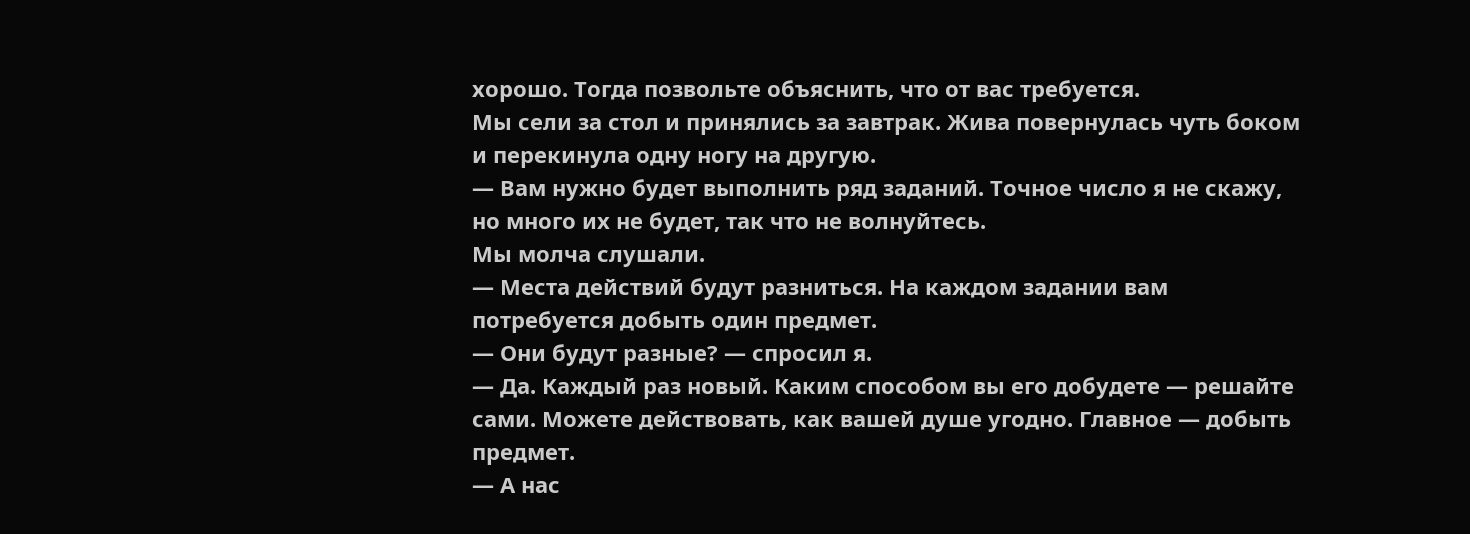хорошо. Тогда позвольте объяснить, что от вас требуется.
Мы сели за стол и принялись за завтрак. Жива повернулась чуть боком и перекинула одну ногу на другую.
— Вам нужно будет выполнить ряд заданий. Точное число я не скажу, но много их не будет, так что не волнуйтесь.
Мы молча слушали.
— Места действий будут разниться. На каждом задании вам потребуется добыть один предмет.
— Они будут разные? — спросил я.
— Да. Каждый раз новый. Каким способом вы его добудете — решайте сами. Можете действовать, как вашей душе угодно. Главное — добыть предмет.
— А нас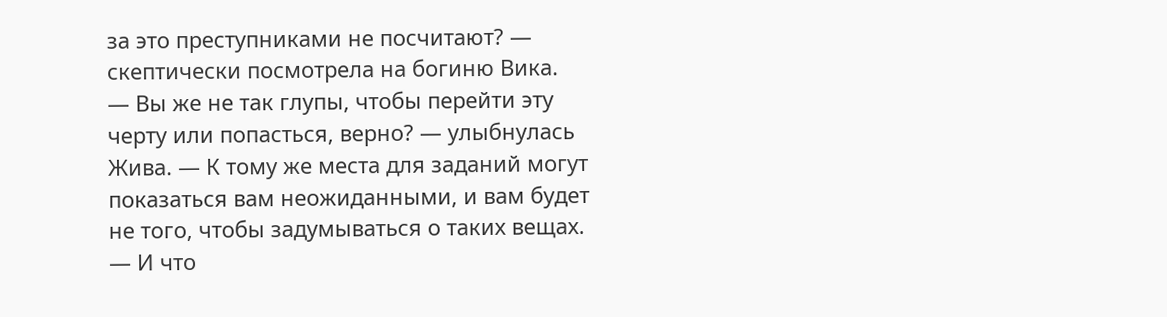за это преступниками не посчитают? — скептически посмотрела на богиню Вика.
— Вы же не так глупы, чтобы перейти эту черту или попасться, верно? — улыбнулась Жива. — К тому же места для заданий могут показаться вам неожиданными, и вам будет не того, чтобы задумываться о таких вещах.
— И что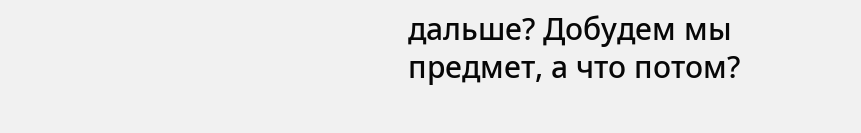дальше? Добудем мы предмет, а что потом?